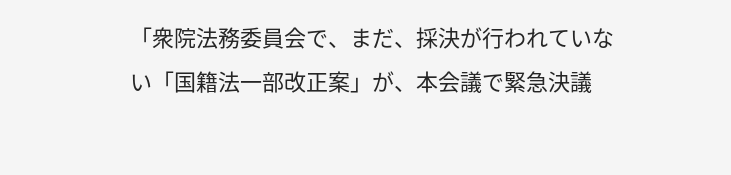「衆院法務委員会で、まだ、採決が行われていない「国籍法一部改正案」が、本会議で緊急決議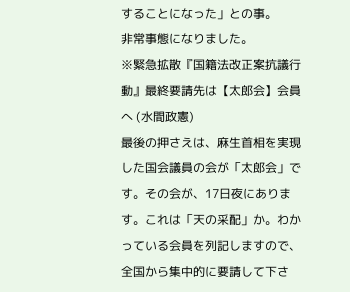することになった」との事。
非常事態になりました。
※緊急拡散『国籍法改正案抗議行動』最終要請先は【太郎会】会員へ (水間政憲)
最後の押さえは、麻生首相を実現した国会議員の会が「太郎会」です。その会が、17日夜にあります。これは「天の采配」か。わかっている会員を列記しますので、全国から集中的に要請して下さ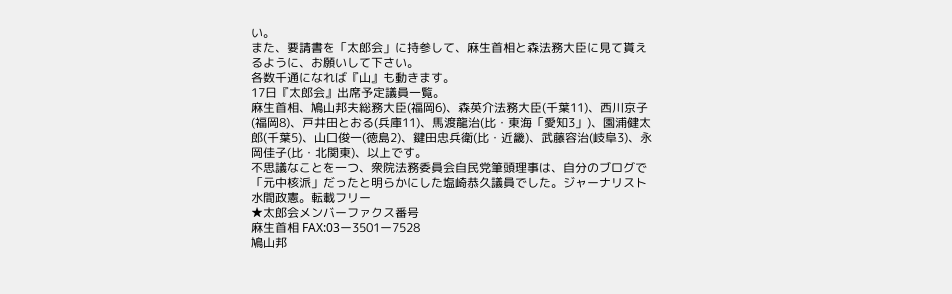い。
また、要請書を「太郎会」に持参して、麻生首相と森法務大臣に見て貰えるように、お願いして下さい。
各数千通になれば『山』も動きます。
17日『太郎会』出席予定議員一覧。
麻生首相、鳩山邦夫総務大臣(福岡6)、森英介法務大臣(千葉11)、西川京子(福岡8)、戸井田とおる(兵庫11)、馬渡龍治(比・東海「愛知3」)、園浦健太郎(千葉5)、山口俊一(徳島2)、鍵田忠兵衛(比・近畿)、武藤容治(岐阜3)、永岡佳子(比・北関東)、以上です。
不思議なことを一つ、衆院法務委員会自民党筆頭理事は、自分のブログで「元中核派」だったと明らかにした塩崎恭久議員でした。ジャーナリスト水間政憲。転載フリー
★太郎会メンバーファクス番号
麻生首相 FAX:03ー3501ー7528
鳩山邦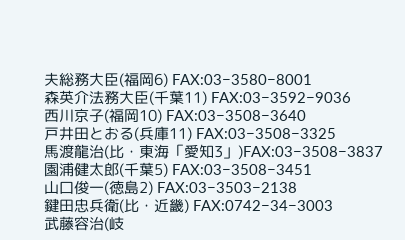夫総務大臣(福岡6) FAX:03−3580−8001
森英介法務大臣(千葉11) FAX:03−3592−9036
西川京子(福岡10) FAX:03−3508−3640
戸井田とおる(兵庫11) FAX:03−3508−3325
馬渡龍治(比・東海「愛知3」)FAX:03−3508−3837
園浦健太郎(千葉5) FAX:03−3508−3451
山口俊一(徳島2) FAX:03−3503−2138
鍵田忠兵衛(比・近畿) FAX:0742−34−3003
武藤容治(岐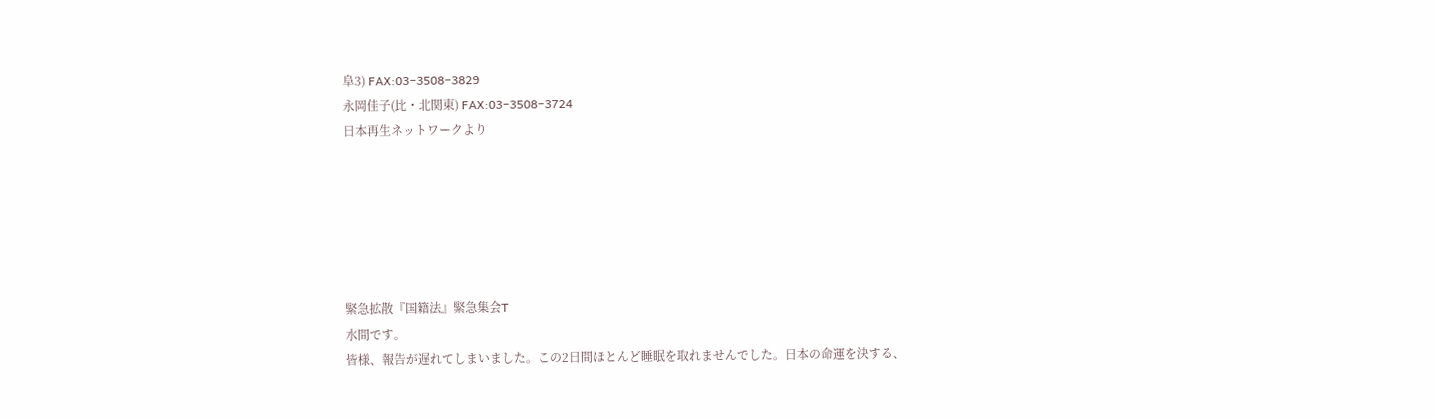阜3) FAX:03−3508−3829
永岡佳子(比・北関東) FAX:03−3508−3724
日本再生ネットワークより






緊急拡散『国籍法』緊急集会T
水間です。
皆様、報告が遅れてしまいました。この2日間ほとんど睡眠を取れませんでした。日本の命運を決する、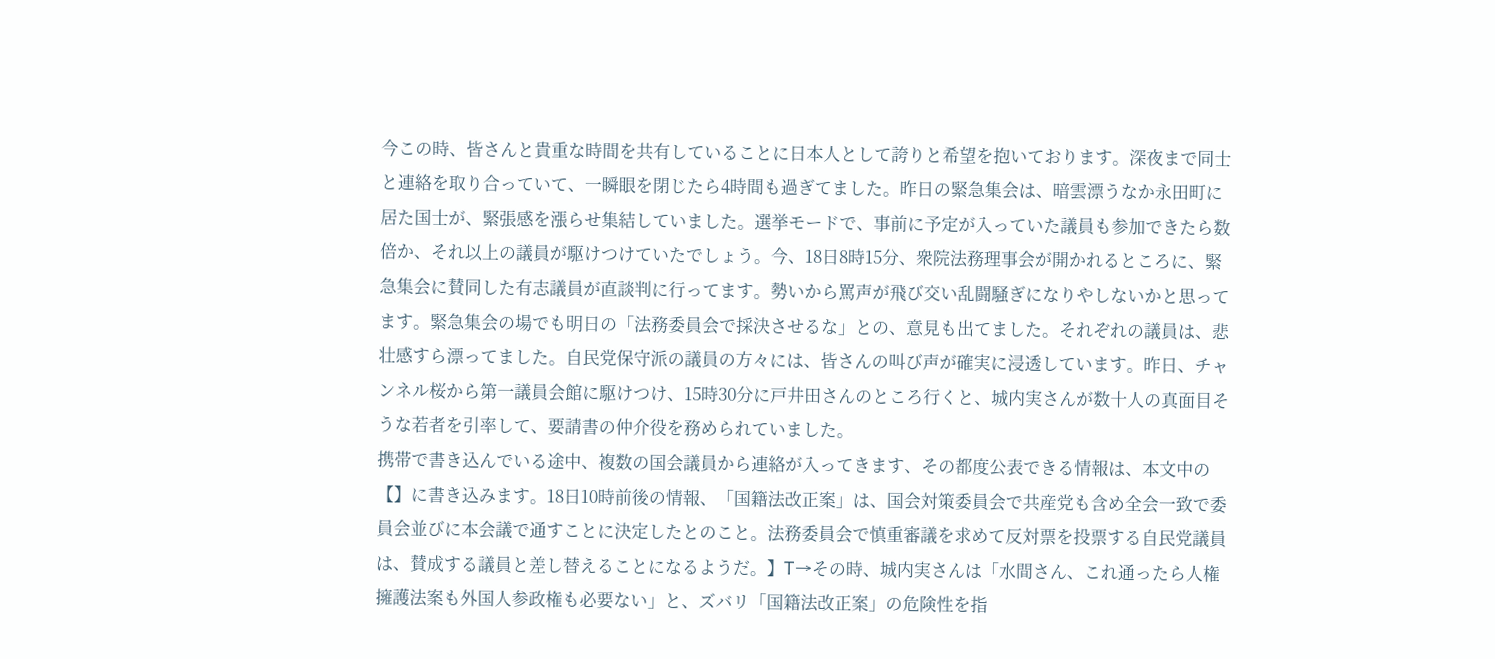今この時、皆さんと貴重な時間を共有していることに日本人として誇りと希望を抱いております。深夜まで同士と連絡を取り合っていて、一瞬眼を閉じたら4時間も過ぎてました。昨日の緊急集会は、暗雲漂うなか永田町に居た国士が、緊張感を漲らせ集結していました。選挙モードで、事前に予定が入っていた議員も参加できたら数倍か、それ以上の議員が駆けつけていたでしょう。今、18日8時15分、衆院法務理事会が開かれるところに、緊急集会に賛同した有志議員が直談判に行ってます。勢いから罵声が飛び交い乱闘騒ぎになりやしないかと思ってます。緊急集会の場でも明日の「法務委員会で採決させるな」との、意見も出てました。それぞれの議員は、悲壮感すら漂ってました。自民党保守派の議員の方々には、皆さんの叫び声が確実に浸透しています。昨日、チャンネル桜から第一議員会館に駆けつけ、15時30分に戸井田さんのところ行くと、城内実さんが数十人の真面目そうな若者を引率して、要請書の仲介役を務められていました。
携帯で書き込んでいる途中、複数の国会議員から連絡が入ってきます、その都度公表できる情報は、本文中の【】に書き込みます。18日10時前後の情報、「国籍法改正案」は、国会対策委員会で共産党も含め全会一致で委員会並びに本会議で通すことに決定したとのこと。法務委員会で慎重審議を求めて反対票を投票する自民党議員は、賛成する議員と差し替えることになるようだ。】T→その時、城内実さんは「水間さん、これ通ったら人権擁護法案も外国人参政権も必要ない」と、ズバリ「国籍法改正案」の危険性を指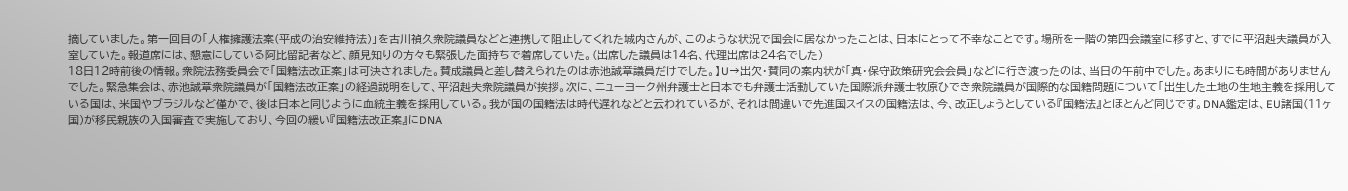摘していました。第一回目の「人権擁護法案(平成の治安維持法)」を古川禎久衆院議員などと連携して阻止してくれた城内さんが、このような状況で国会に居なかったことは、日本にとって不幸なことです。場所を一階の第四会議室に移すと、すでに平沼赳夫議員が入室していた。報道席には、懇意にしている阿比留記者など、顔見知りの方々も緊張した面持ちで着席していた。(出席した議員は14名、代理出席は24名でした)
18日12時前後の情報。衆院法務委員会で「国籍法改正案」は可決されました。賛成議員と差し替えられたのは赤池誠章議員だけでした。】U→出欠・賛同の案内状が「真・保守政策研究会会員」などに行き渡ったのは、当日の午前中でした。あまりにも時間がありませんでした。緊急集会は、赤池誠章衆院議員が「国籍法改正案」の経過説明をして、平沼赳夫衆院議員が挨拶。次に、ニューヨーク州弁護士と日本でも弁護士活動していた国際派弁護士牧原ひでき衆院議員が国際的な国籍問題について「出生した土地の生地主義を採用している国は、米国やブラジルなど僅かで、後は日本と同じように血統主義を採用している。我が国の国籍法は時代遅れなどと云われているが、それは間違いで先進国スイスの国籍法は、今、改正しょうとしている『国籍法』とほとんど同じです。DNA鑑定は、EU諸国(11ヶ国)が移民親族の入国審査で実施しており、今回の緩い『国籍法改正案』にDNA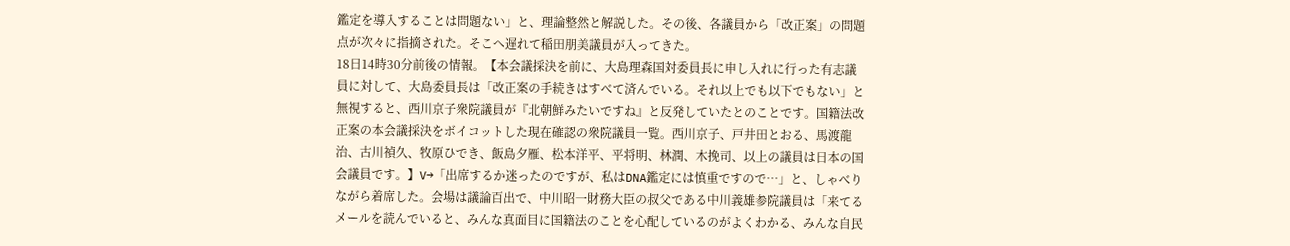鑑定を導入することは問題ない」と、理論整然と解説した。その後、各議員から「改正案」の問題点が次々に指摘された。そこへ遅れて稲田朋美議員が入ってきた。
18日14時30分前後の情報。【本会議採決を前に、大島理森国対委員長に申し入れに行った有志議員に対して、大島委員長は「改正案の手続きはすべて済んでいる。それ以上でも以下でもない」と無視すると、西川京子衆院議員が『北朝鮮みたいですね』と反発していたとのことです。国籍法改正案の本会議採決をボイコットした現在確認の衆院議員一覧。西川京子、戸井田とおる、馬渡龍治、古川禎久、牧原ひでき、飯島夕雁、松本洋平、平将明、林潤、木挽司、以上の議員は日本の国会議員です。】V→「出席するか迷ったのですが、私はDNA鑑定には慎重ですので…」と、しゃべりながら着席した。会場は議論百出で、中川昭一財務大臣の叔父である中川義雄参院議員は「来てるメールを読んでいると、みんな真面目に国籍法のことを心配しているのがよくわかる、みんな自民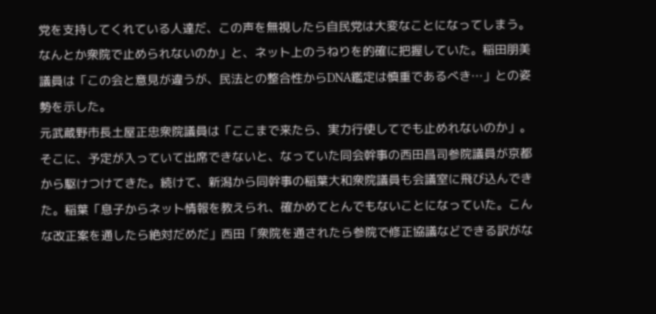党を支持してくれている人達だ、この声を無視したら自民党は大変なことになってしまう。なんとか衆院で止められないのか」と、ネット上のうねりを的確に把握していた。稲田朋美議員は「この会と意見が違うが、民法との整合性からDNA鑑定は慎重であるべき…」との姿勢を示した。
元武蔵野市長土屋正忠衆院議員は「ここまで来たら、実力行使してでも止めれないのか」。そこに、予定が入っていて出席できないと、なっていた同会幹事の西田昌司参院議員が京都から駆けつけてきた。続けて、新潟から同幹事の稲葉大和衆院議員も会議室に飛び込んできた。稲葉「息子からネット情報を教えられ、確かめてとんでもないことになっていた。こんな改正案を通したら絶対だめだ」西田「衆院を通されたら参院で修正協議などできる訳がな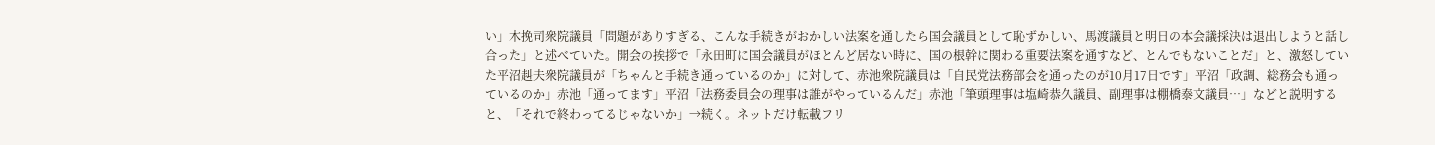い」木挽司衆院議員「問題がありすぎる、こんな手続きがおかしい法案を通したら国会議員として恥ずかしい、馬渡議員と明日の本会議採決は退出しようと話し合った」と述べていた。開会の挨拶で「永田町に国会議員がほとんど居ない時に、国の根幹に関わる重要法案を通すなど、とんでもないことだ」と、激怒していた平沼赳夫衆院議員が「ちゃんと手続き通っているのか」に対して、赤池衆院議員は「自民党法務部会を通ったのが10月17日です」平沼「政調、総務会も通っているのか」赤池「通ってます」平沼「法務委員会の理事は誰がやっているんだ」赤池「筆頭理事は塩崎恭久議員、副理事は棚橋泰文議員…」などと説明すると、「それで終わってるじゃないか」→続く。ネットだけ転載フリ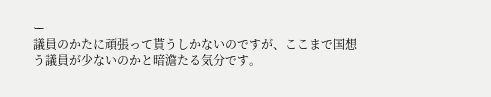ー
議員のかたに頑張って貰うしかないのですが、ここまで国想う議員が少ないのかと暗澹たる気分です。